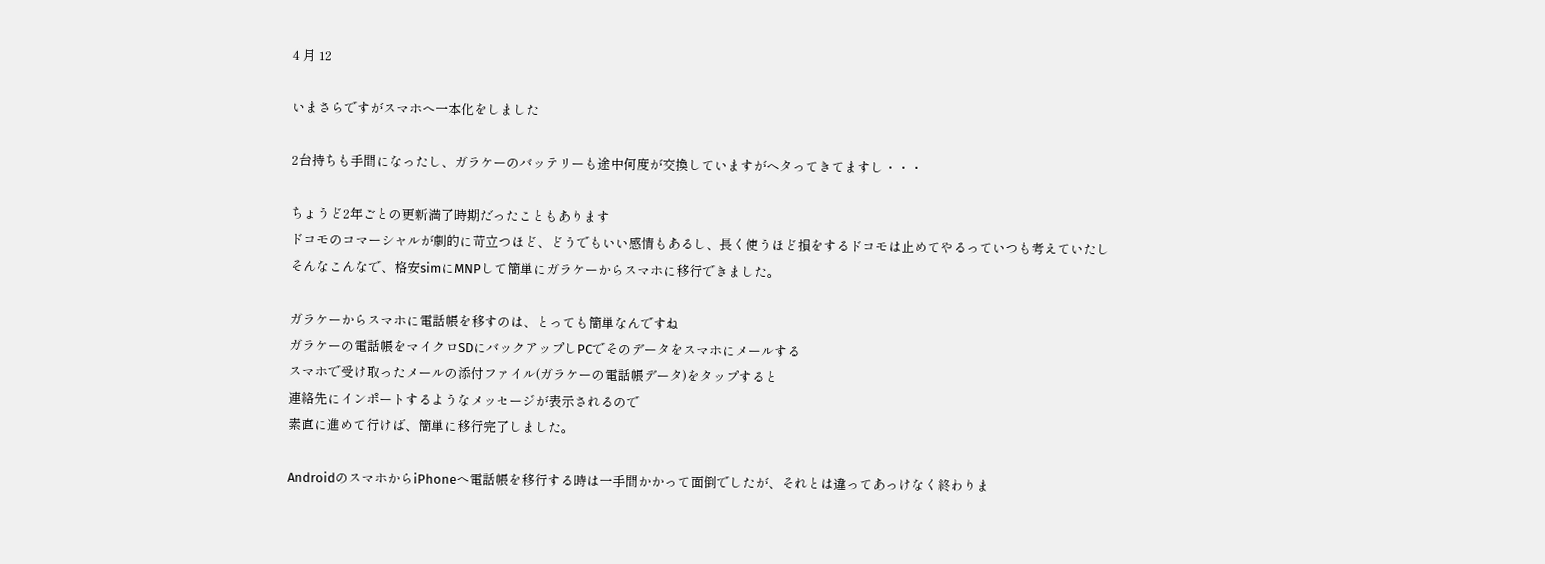4 月 12

いまさらですがスマホへ一本化をしました

2台持ちも手間になったし、ガラケーのバッテリーも途中何度が交換していますがヘタってきてますし・・・

ちょうど2年ごとの更新満了時期だったこともあります
ドコモのコマーシャルが劇的に苛立つほど、どうでもいい感情もあるし、長く使うほど損をするドコモは止めてやるっていつも考えていたし
そんなこんなで、格安simにMNPして簡単にガラケーからスマホに移行できました。

ガラケーからスマホに電話帳を移すのは、とっても簡単なんですね
ガラケーの電話帳をマイクロSDにバックアップしPCでそのデータをスマホにメールする
スマホで受け取ったメールの添付ファイル(ガラケーの電話帳データ)をタップすると
連絡先にインポートするようなメッセージが表示されるので
素直に進めて行けば、簡単に移行完了しました。

AndroidのスマホからiPhoneへ電話帳を移行する時は一手間かかって面倒でしたが、それとは違ってあっけなく終わりま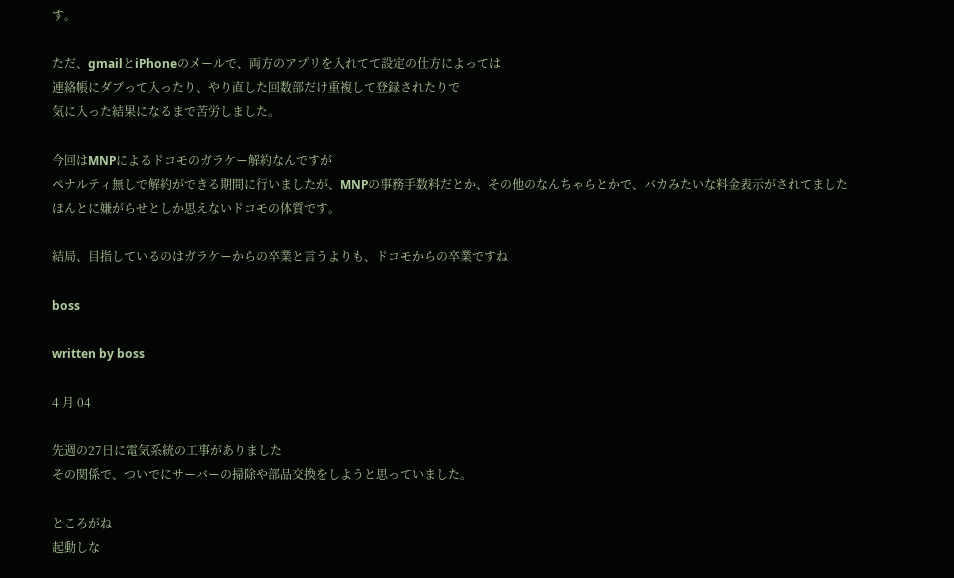す。

ただ、gmailとiPhoneのメールで、両方のアプリを入れてて設定の仕方によっては
連絡帳にダブって入ったり、やり直した回数部だけ重複して登録されたりで
気に入った結果になるまで苦労しました。

今回はMNPによるドコモのガラケー解約なんですが
ペナルティ無しで解約ができる期間に行いましたが、MNPの事務手数料だとか、その他のなんちゃらとかで、バカみたいな料金表示がされてました
ほんとに嫌がらせとしか思えないドコモの体質です。

結局、目指しているのはガラケーからの卒業と言うよりも、ドコモからの卒業ですね

boss

written by boss

4 月 04

先週の27日に電気系統の工事がありました
その関係で、ついでにサーバーの掃除や部品交換をしようと思っていました。

ところがね
起動しな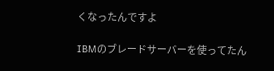くなったんですよ

IBMのブレードサーバーを使ってたん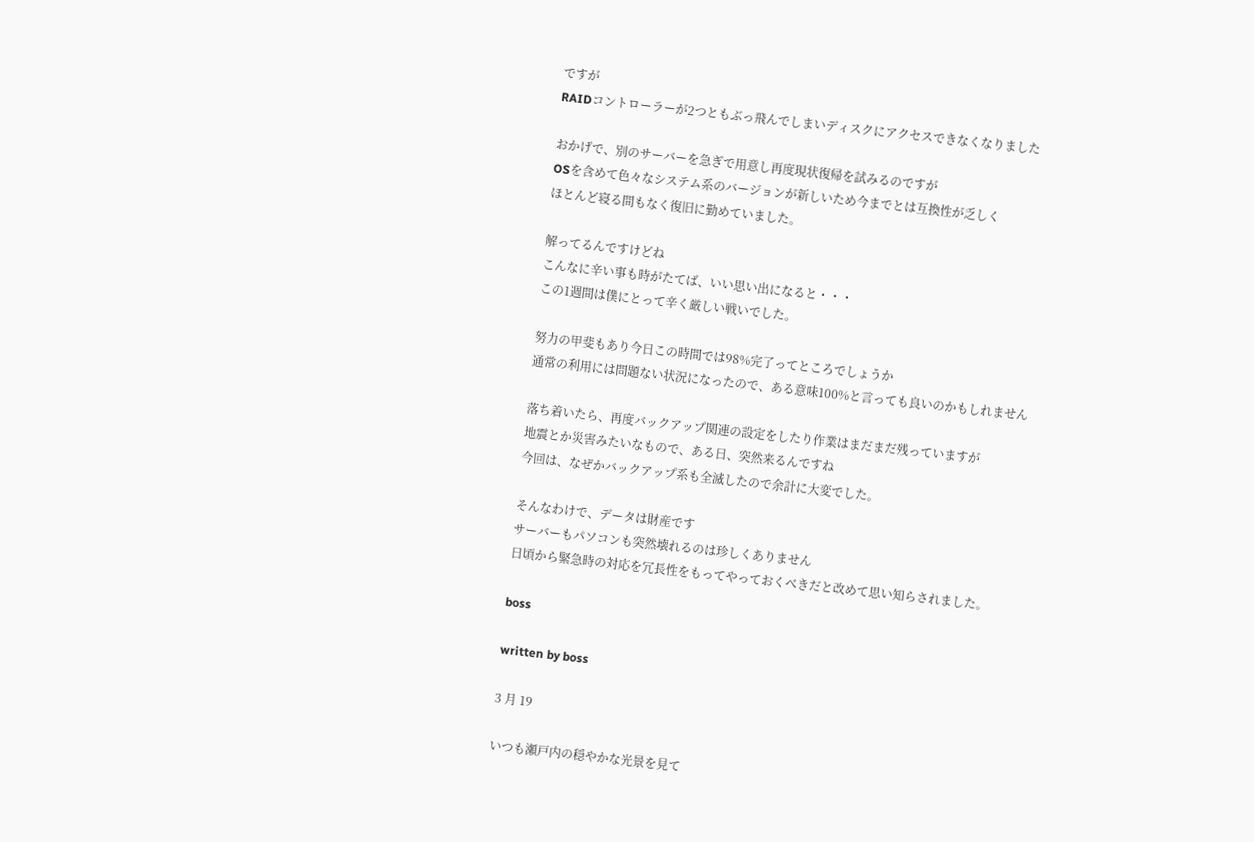ですが
RAIDコントローラーが2つともぶっ飛んでしまいディスクにアクセスできなくなりました

おかげで、別のサーバーを急ぎで用意し再度現状復帰を試みるのですが
OSを含めて色々なシステム系のバージョンが新しいため今までとは互換性が乏しく
ほとんど寝る間もなく復旧に勤めていました。

解ってるんですけどね
こんなに辛い事も時がたてば、いい思い出になると・・・
この1週間は僕にとって辛く厳しい戦いでした。

努力の甲斐もあり今日この時間では98%完了ってところでしょうか
通常の利用には問題ない状況になったので、ある意味100%と言っても良いのかもしれません

落ち着いたら、再度バックアップ関連の設定をしたり作業はまだまだ残っていますが
地震とか災害みたいなもので、ある日、突然来るんですね
今回は、なぜかバックアップ系も全滅したので余計に大変でした。

そんなわけで、データは財産です
サーバーもパソコンも突然壊れるのは珍しくありません
日頃から緊急時の対応を冗長性をもってやっておくべきだと改めて思い知らされました。

boss

written by boss

3 月 19

いつも瀬戸内の穏やかな光景を見て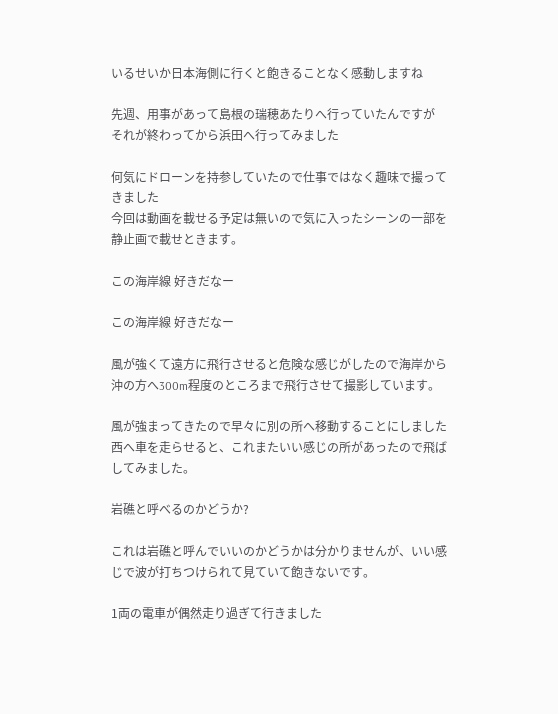いるせいか日本海側に行くと飽きることなく感動しますね

先週、用事があって島根の瑞穂あたりへ行っていたんですが
それが終わってから浜田へ行ってみました

何気にドローンを持参していたので仕事ではなく趣味で撮ってきました
今回は動画を載せる予定は無いので気に入ったシーンの一部を静止画で載せときます。

この海岸線 好きだなー

この海岸線 好きだなー

風が強くて遠方に飛行させると危険な感じがしたので海岸から沖の方へ300m程度のところまで飛行させて撮影しています。

風が強まってきたので早々に別の所へ移動することにしました
西へ車を走らせると、これまたいい感じの所があったので飛ばしてみました。

岩礁と呼べるのかどうか?

これは岩礁と呼んでいいのかどうかは分かりませんが、いい感じで波が打ちつけられて見ていて飽きないです。

1両の電車が偶然走り過ぎて行きました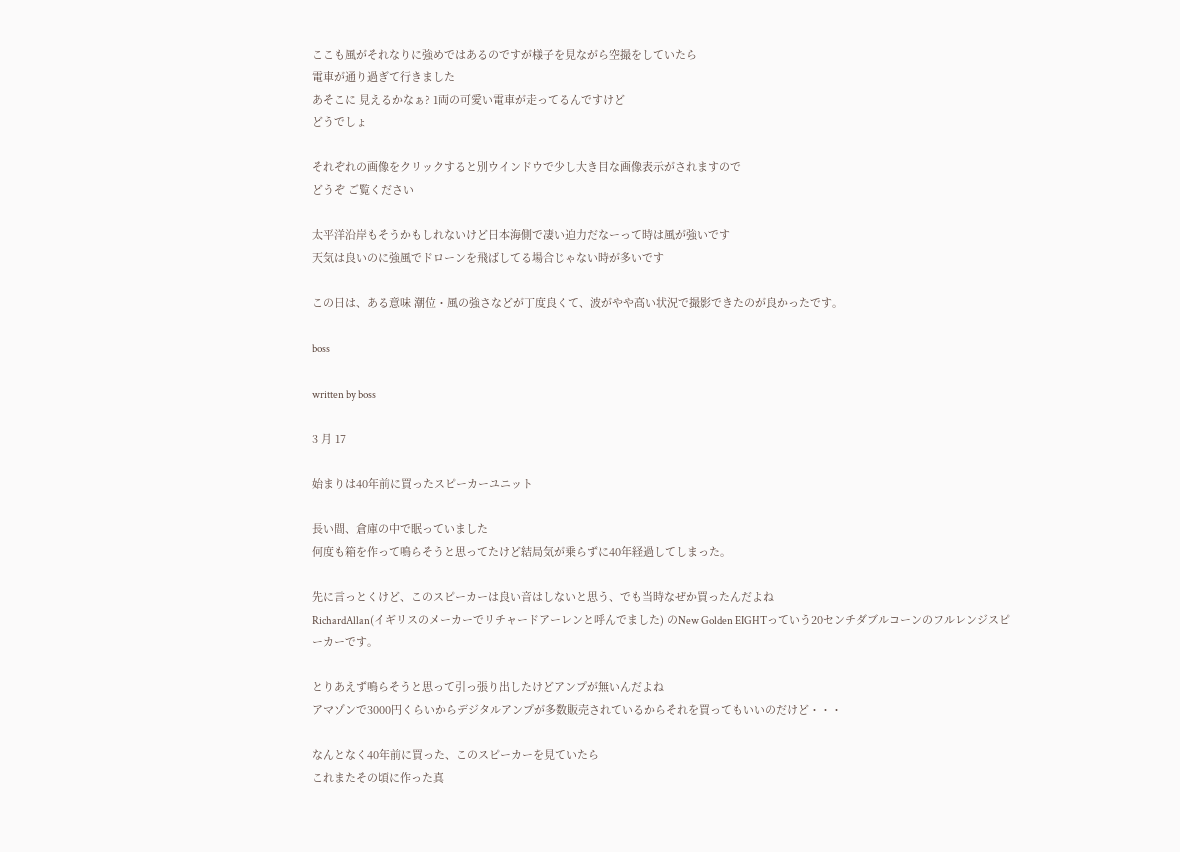ここも風がそれなりに強めではあるのですが様子を見ながら空撮をしていたら
電車が通り過ぎて行きました
あそこに 見えるかなぁ? 1両の可愛い電車が走ってるんですけど
どうでしょ

それぞれの画像をクリックすると別ウインドウで少し大き目な画像表示がされますので
どうぞ ご覧ください

太平洋沿岸もそうかもしれないけど日本海側で凄い迫力だなーって時は風が強いです
天気は良いのに強風でドローンを飛ばしてる場合じゃない時が多いです

この日は、ある意味 潮位・風の強さなどが丁度良くて、波がやや高い状況で撮影できたのが良かったです。

boss

written by boss

3 月 17

始まりは40年前に買ったスピーカーユニット

長い間、倉庫の中で眠っていました
何度も箱を作って鳴らそうと思ってたけど結局気が乗らずに40年経過してしまった。

先に言っとくけど、このスピーカーは良い音はしないと思う、でも当時なぜか買ったんだよね
RichardAllan(イギリスのメーカーでリチャードアーレンと呼んでました) のNew Golden EIGHTっていう20センチダブルコーンのフルレンジスピーカーです。

とりあえず鳴らそうと思って引っ張り出したけどアンプが無いんだよね
アマゾンで3000円くらいからデジタルアンプが多数販売されているからそれを買ってもいいのだけど・・・

なんとなく40年前に買った、このスピーカーを見ていたら
これまたその頃に作った真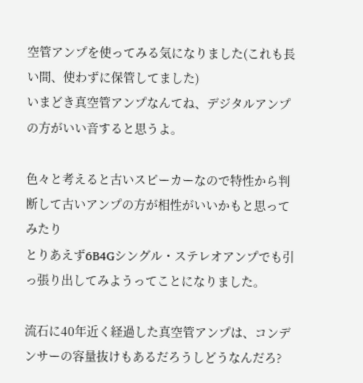空管アンプを使ってみる気になりました(これも長い間、使わずに保管してました)
いまどき真空管アンプなんてね、デジタルアンプの方がいい音すると思うよ。

色々と考えると古いスピーカーなので特性から判断して古いアンプの方が相性がいいかもと思ってみたり
とりあえず6B4Gシングル・ステレオアンプでも引っ張り出してみようってことになりました。

流石に40年近く経過した真空管アンプは、コンデンサーの容量抜けもあるだろうしどうなんだろ?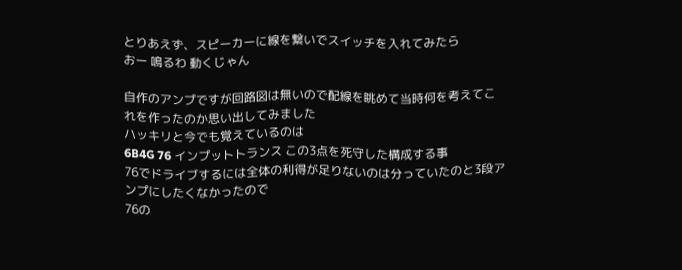とりあえず、スピーカーに線を繋いでスイッチを入れてみたら
おー 鳴るわ 動くじゃん

自作のアンプですが回路図は無いので配線を眺めて当時何を考えてこれを作ったのか思い出してみました
ハッキリと今でも覚えているのは
6B4G 76 インプットトランス この3点を死守した構成する事
76でドライブするには全体の利得が足りないのは分っていたのと3段アンプにしたくなかったので
76の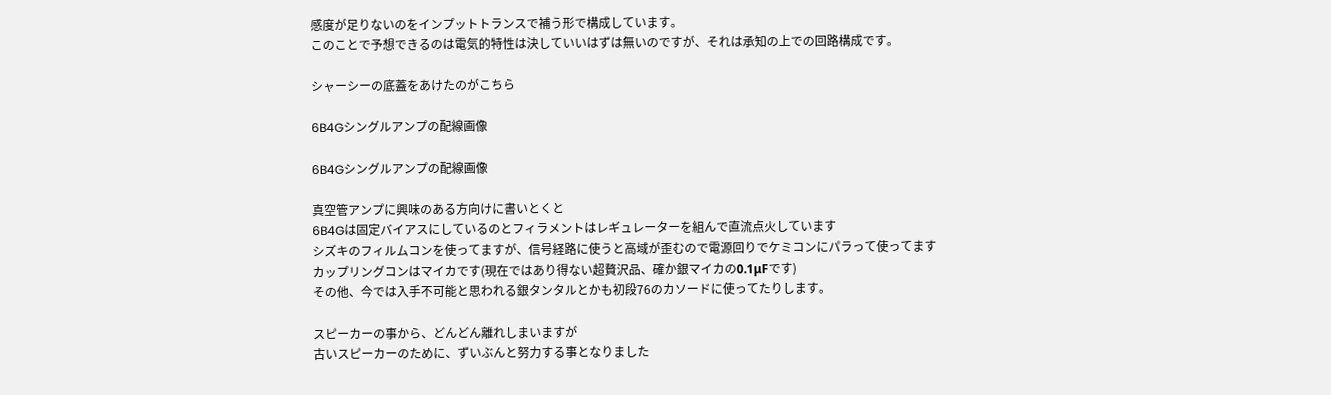感度が足りないのをインプットトランスで補う形で構成しています。
このことで予想できるのは電気的特性は決していいはずは無いのですが、それは承知の上での回路構成です。

シャーシーの底蓋をあけたのがこちら

6B4Gシングルアンプの配線画像

6B4Gシングルアンプの配線画像

真空管アンプに興味のある方向けに書いとくと
6B4Gは固定バイアスにしているのとフィラメントはレギュレーターを組んで直流点火しています
シズキのフィルムコンを使ってますが、信号経路に使うと高域が歪むので電源回りでケミコンにパラって使ってます
カップリングコンはマイカです(現在ではあり得ない超贅沢品、確か銀マイカの0.1μFです)
その他、今では入手不可能と思われる銀タンタルとかも初段76のカソードに使ってたりします。

スピーカーの事から、どんどん離れしまいますが
古いスピーカーのために、ずいぶんと努力する事となりました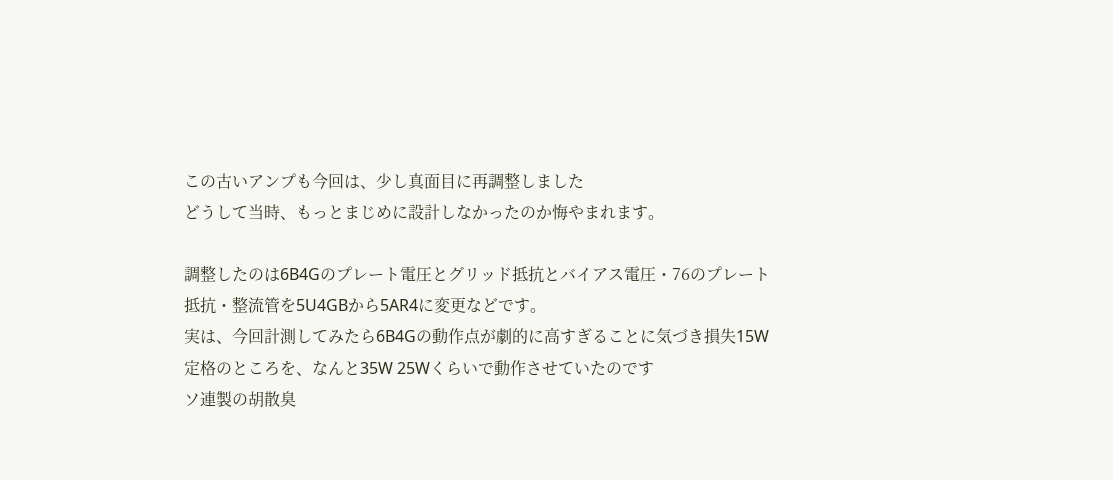この古いアンプも今回は、少し真面目に再調整しました
どうして当時、もっとまじめに設計しなかったのか悔やまれます。

調整したのは6B4Gのプレート電圧とグリッド抵抗とバイアス電圧・76のプレート抵抗・整流管を5U4GBから5AR4に変更などです。
実は、今回計測してみたら6B4Gの動作点が劇的に高すぎることに気づき損失15W定格のところを、なんと35W 25Wくらいで動作させていたのです
ソ連製の胡散臭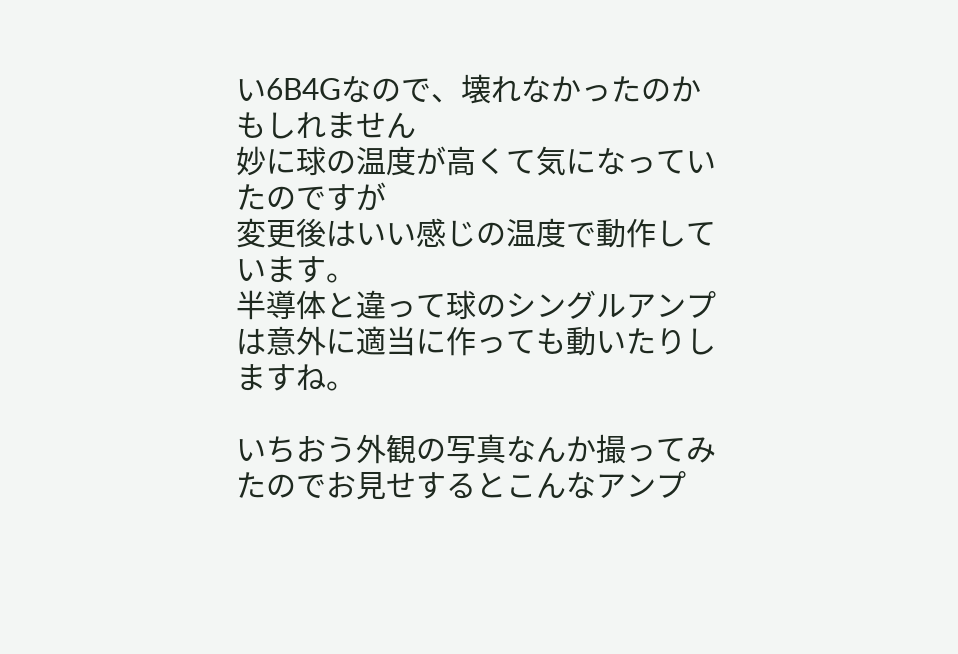い6B4Gなので、壊れなかったのかもしれません
妙に球の温度が高くて気になっていたのですが
変更後はいい感じの温度で動作しています。
半導体と違って球のシングルアンプは意外に適当に作っても動いたりしますね。

いちおう外観の写真なんか撮ってみたのでお見せするとこんなアンプ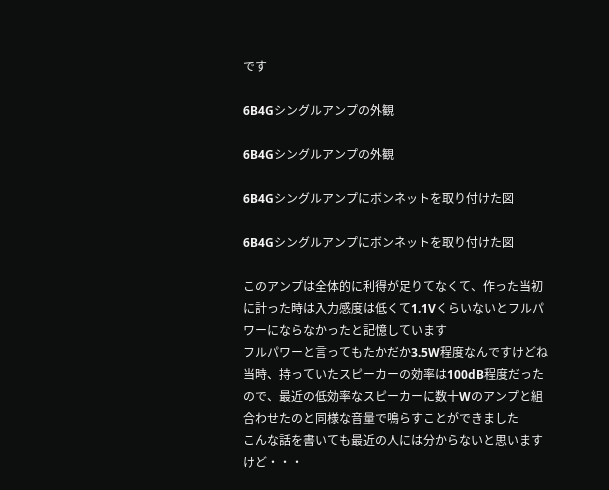です

6B4Gシングルアンプの外観

6B4Gシングルアンプの外観

6B4Gシングルアンプにボンネットを取り付けた図

6B4Gシングルアンプにボンネットを取り付けた図

このアンプは全体的に利得が足りてなくて、作った当初に計った時は入力感度は低くて1.1Vくらいないとフルパワーにならなかったと記憶しています
フルパワーと言ってもたかだか3.5W程度なんですけどね
当時、持っていたスピーカーの効率は100dB程度だったので、最近の低効率なスピーカーに数十Wのアンプと組合わせたのと同様な音量で鳴らすことができました
こんな話を書いても最近の人には分からないと思いますけど・・・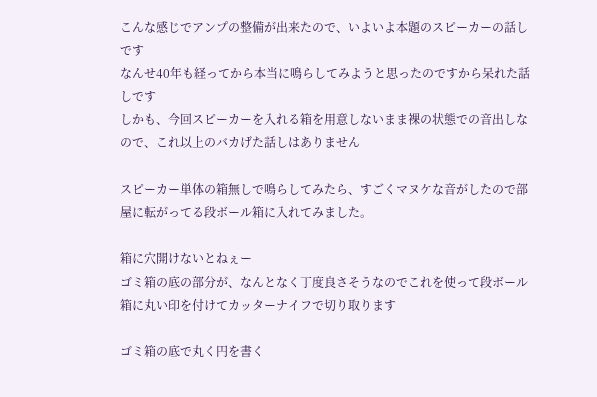こんな感じでアンプの整備が出来たので、いよいよ本題のスピーカーの話しです
なんせ40年も経ってから本当に鳴らしてみようと思ったのですから呆れた話しです
しかも、今回スピーカーを入れる箱を用意しないまま裸の状態での音出しなので、これ以上のバカげた話しはありません

スピーカー単体の箱無しで鳴らしてみたら、すごくマヌケな音がしたので部屋に転がってる段ボール箱に入れてみました。

箱に穴開けないとねぇー
ゴミ箱の底の部分が、なんとなく丁度良さそうなのでこれを使って段ボール箱に丸い印を付けてカッターナイフで切り取ります

ゴミ箱の底で丸く円を書く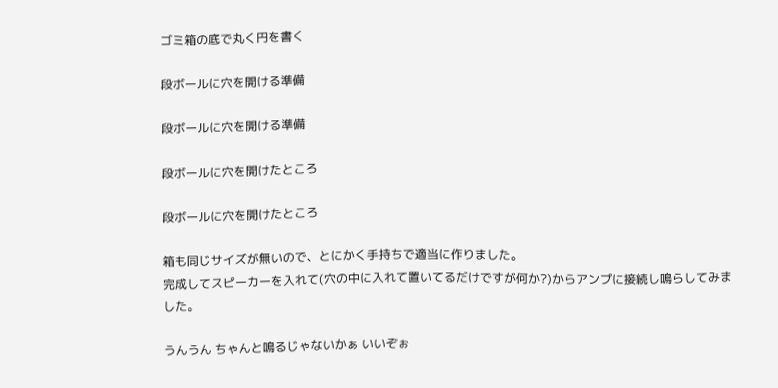ゴミ箱の底で丸く円を書く

段ボールに穴を開ける準備

段ボールに穴を開ける準備

段ボールに穴を開けたところ

段ボールに穴を開けたところ

箱も同じサイズが無いので、とにかく手持ちで適当に作りました。
完成してスピーカーを入れて(穴の中に入れて置いてるだけですが何か?)からアンプに接続し鳴らしてみました。

うんうん ちゃんと鳴るじゃないかぁ いいぞぉ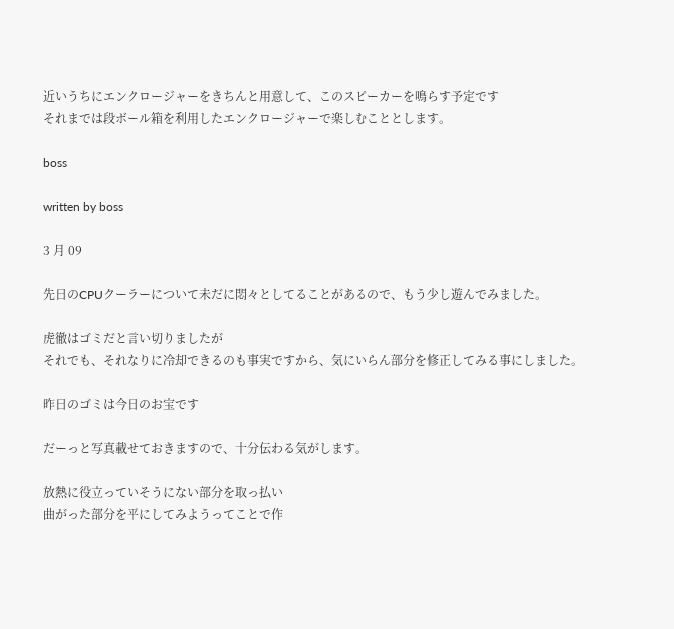近いうちにエンクロージャーをきちんと用意して、このスピーカーを鳴らす予定です
それまでは段ボール箱を利用したエンクロージャーで楽しむこととします。

boss

written by boss

3 月 09

先日のCPUクーラーについて未だに悶々としてることがあるので、もう少し遊んでみました。

虎徹はゴミだと言い切りましたが
それでも、それなりに冷却できるのも事実ですから、気にいらん部分を修正してみる事にしました。

昨日のゴミは今日のお宝です

だーっと写真載せておきますので、十分伝わる気がします。

放熱に役立っていそうにない部分を取っ払い
曲がった部分を平にしてみようってことで作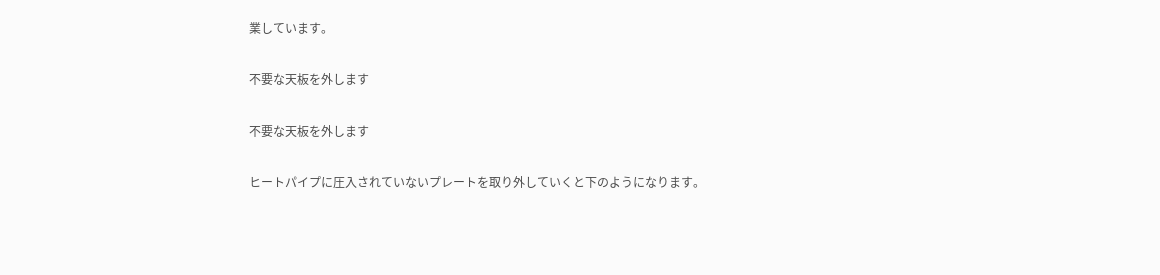業しています。

不要な天板を外します

不要な天板を外します

ヒートパイプに圧入されていないプレートを取り外していくと下のようになります。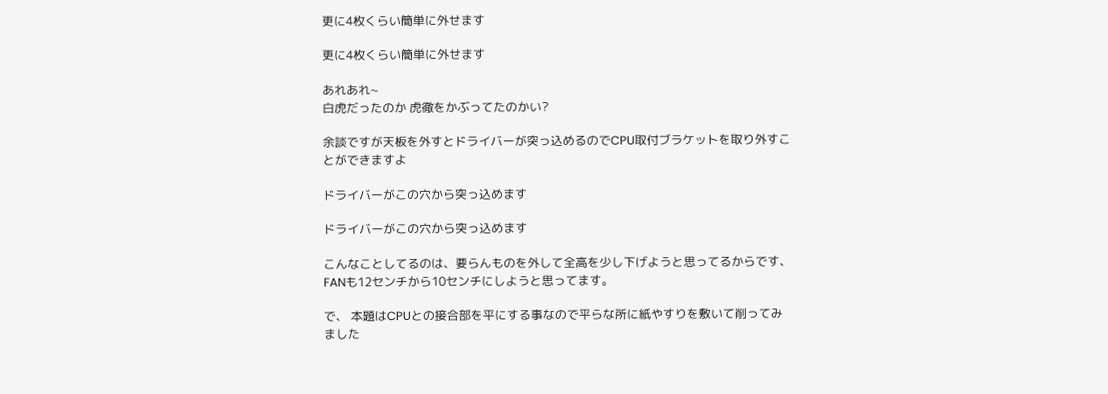更に4枚くらい簡単に外せます

更に4枚くらい簡単に外せます

あれあれ~
白虎だったのか 虎徹をかぶってたのかい?

余談ですが天板を外すとドライバーが突っ込めるのでCPU取付ブラケットを取り外すことができますよ

ドライバーがこの穴から突っ込めます

ドライバーがこの穴から突っ込めます

こんなことしてるのは、要らんものを外して全高を少し下げようと思ってるからです、FANも12センチから10センチにしようと思ってます。

で、 本題はCPUとの接合部を平にする事なので平らな所に紙やすりを敷いて削ってみました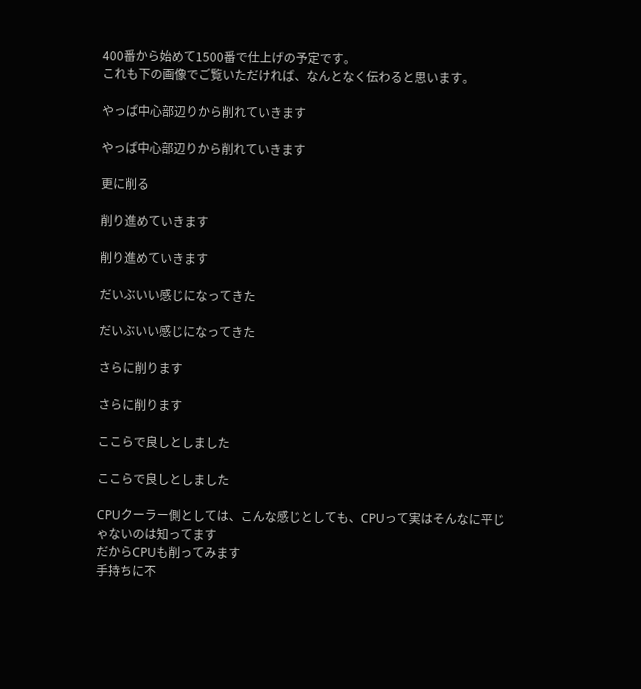400番から始めて1500番で仕上げの予定です。
これも下の画像でご覧いただければ、なんとなく伝わると思います。

やっぱ中心部辺りから削れていきます

やっぱ中心部辺りから削れていきます

更に削る

削り進めていきます

削り進めていきます

だいぶいい感じになってきた

だいぶいい感じになってきた

さらに削ります

さらに削ります

ここらで良しとしました

ここらで良しとしました

CPUクーラー側としては、こんな感じとしても、CPUって実はそんなに平じゃないのは知ってます
だからCPUも削ってみます
手持ちに不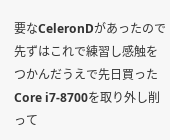要なCeleronDがあったので先ずはこれで練習し感触をつかんだうえで先日買ったCore i7-8700を取り外し削って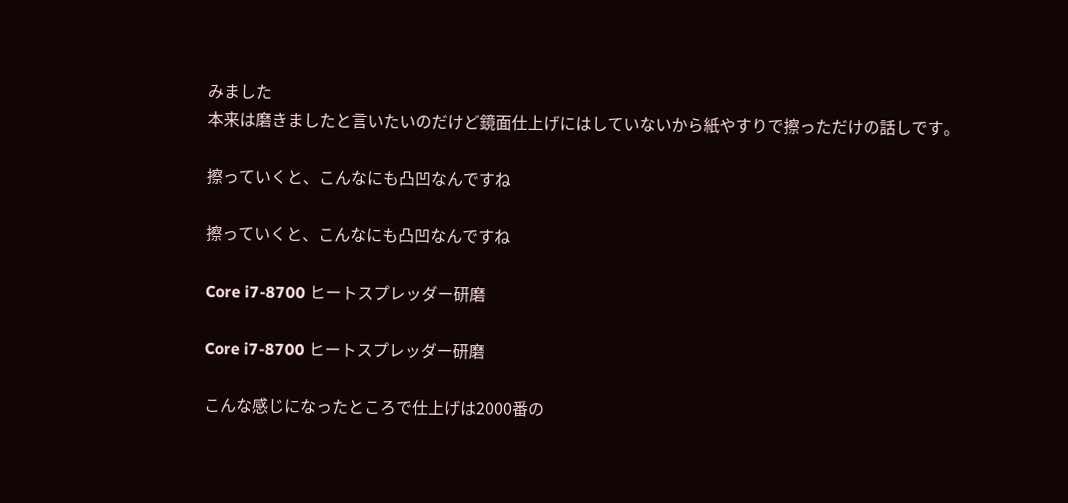みました
本来は磨きましたと言いたいのだけど鏡面仕上げにはしていないから紙やすりで擦っただけの話しです。

擦っていくと、こんなにも凸凹なんですね

擦っていくと、こんなにも凸凹なんですね

Core i7-8700 ヒートスプレッダー研磨

Core i7-8700 ヒートスプレッダー研磨

こんな感じになったところで仕上げは2000番の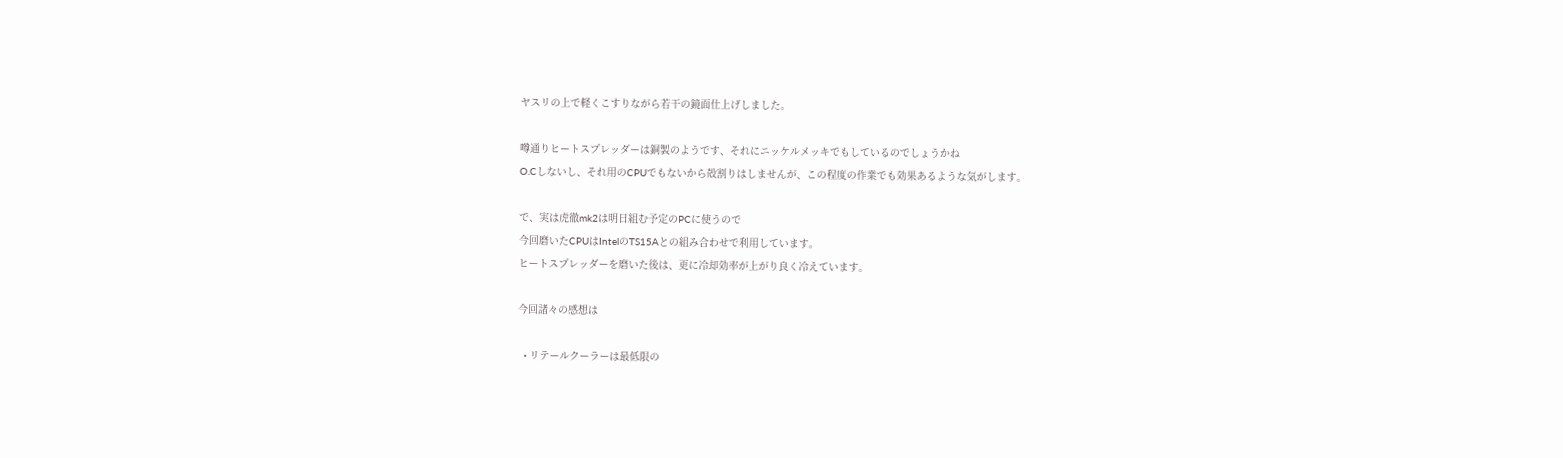ヤスリの上で軽くこすりながら若干の鏡面仕上げしました。

噂通りヒートスプレッダーは銅製のようです、それにニッケルメッキでもしているのでしょうかね
O.Cしないし、それ用のCPUでもないから殻割りはしませんが、この程度の作業でも効果あるような気がします。

で、実は虎徹mk2は明日組む予定のPCに使うので
今回磨いたCPUはIntelのTS15Aとの組み合わせで利用しています。
ヒートスプレッダーを磨いた後は、更に冷却効率が上がり良く冷えています。

今回諸々の感想は

  • リテールクーラーは最低限の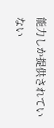能力しか提供されていない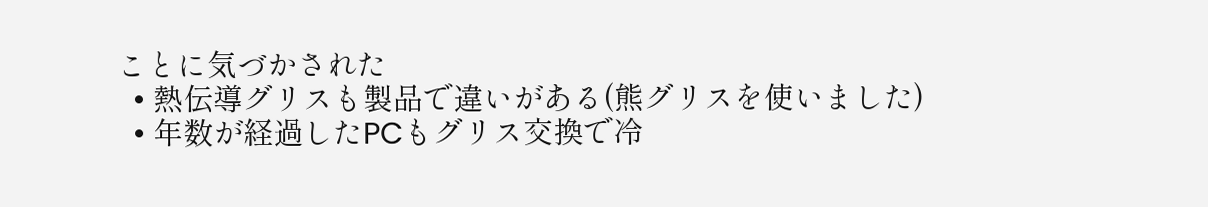ことに気づかされた
  • 熱伝導グリスも製品で違いがある(熊グリスを使いました)
  • 年数が経過したPCもグリス交換で冷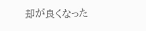却が良くなった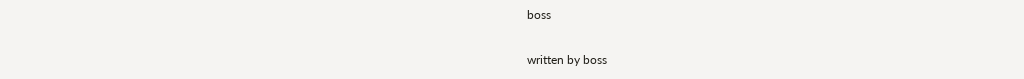boss

written by boss